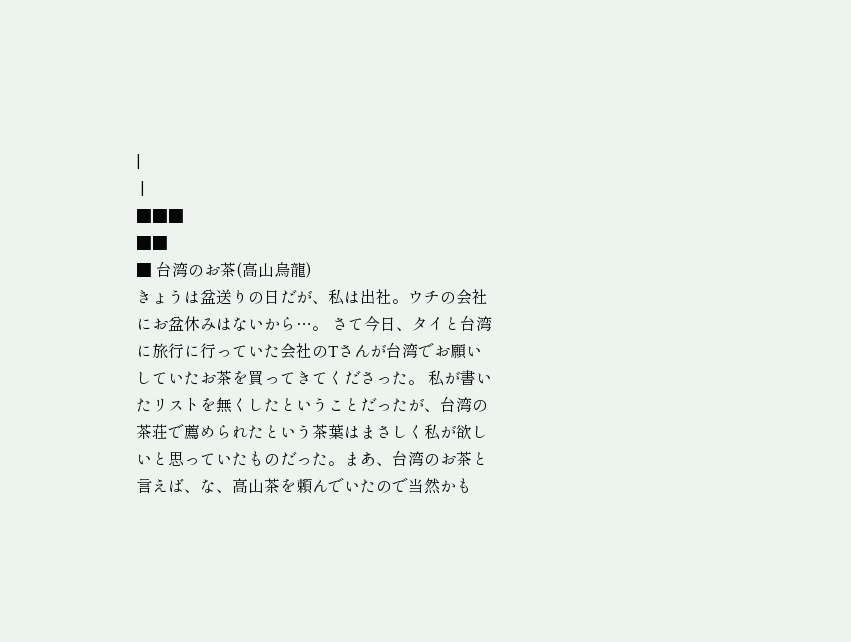|
 |
■■■
■■
■ 台湾のお茶(高山烏龍)
きょうは盆送りの日だが、私は出社。ウチの会社にお盆休みはないから…。 さて今日、タイと台湾に旅行に行っていた会社のTさんが台湾でお願いしていたお茶を買ってきてくださった。 私が書いたリストを無くしたということだったが、台湾の茶荘で薦められたという茶葉はまさしく私が欲しいと思っていたものだった。まあ、台湾のお茶と言えば、な、高山茶を頼んでいたので当然かも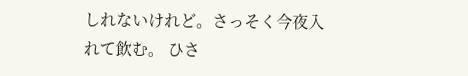しれないけれど。さっそく今夜入れて飲む。 ひさ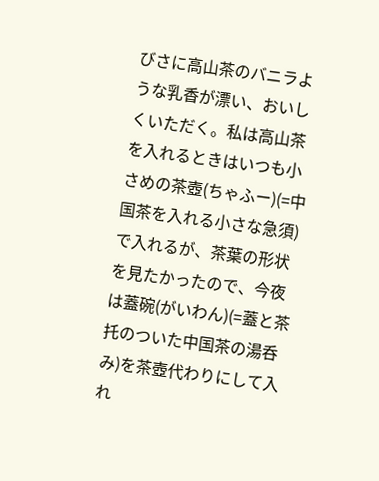びさに高山茶のバニラような乳香が漂い、おいしくいただく。私は高山茶を入れるときはいつも小さめの茶壺(ちゃふー)(=中国茶を入れる小さな急須)で入れるが、茶葉の形状を見たかったので、今夜は蓋碗(がいわん)(=蓋と茶托のついた中国茶の湯呑み)を茶壺代わりにして入れ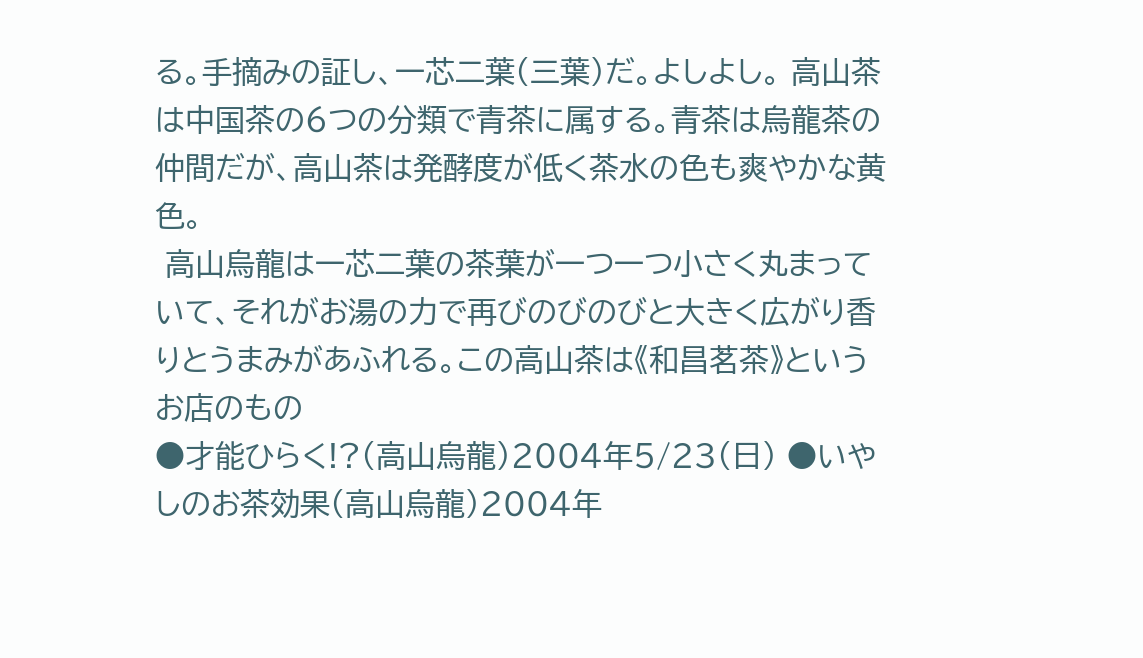る。手摘みの証し、一芯二葉(三葉)だ。よしよし。 高山茶は中国茶の6つの分類で青茶に属する。青茶は烏龍茶の仲間だが、高山茶は発酵度が低く茶水の色も爽やかな黄色。
 高山烏龍は一芯二葉の茶葉が一つ一つ小さく丸まっていて、それがお湯の力で再びのびのびと大きく広がり香りとうまみがあふれる。この高山茶は《和昌茗茶》というお店のもの
●才能ひらく!?(高山烏龍)2004年5/23(日) ●いやしのお茶効果(高山烏龍)2004年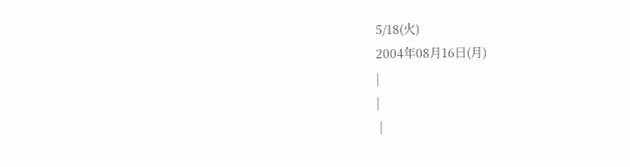5/18(火)
2004年08月16日(月)
|
|
 |